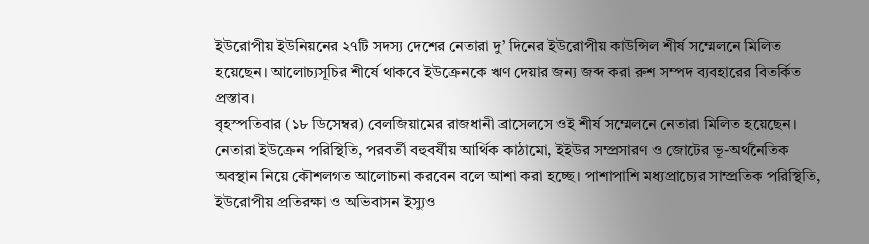ইউরোপীয় ইউনিয়নের ২৭টি সদস্য দেশের নেতারা দু’ দিনের ইউরোপীয় কাউন্সিল শীর্ষ সম্মেলনে মিলিত হয়েছেন। আলোচ্যসূচির শীর্ষে থাকবে ইউক্রেনকে ঋণ দেয়ার জন্য জব্দ করা রুশ সম্পদ ব্যবহারের বিতর্কিত প্রস্তাব।
বৃহস্পতিবার (১৮ ডিসেম্বর) বেলজিয়ামের রাজধানী ব্রাসেলসে ওই শীর্ষ সম্মেলনে নেতারা মিলিত হয়েছেন।
নেতারা ইউক্রেন পরিস্থিতি, পরবর্তী বহুবর্ষীয় আর্থিক কাঠামো, ইইউর সম্প্রসারণ ও জোটের ভূ-অর্থনৈতিক অবস্থান নিয়ে কৌশলগত আলোচনা করবেন বলে আশা করা হচ্ছে। পাশাপাশি মধ্যপ্রাচ্যের সাম্প্রতিক পরিস্থিতি, ইউরোপীয় প্রতিরক্ষা ও অভিবাসন ইস্যুও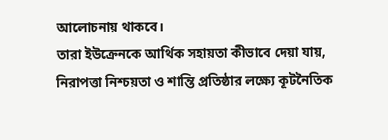আলোচনায় থাকবে।
তারা ইউক্রেনকে আর্থিক সহায়তা কীভাবে দেয়া যায়, নিরাপত্তা নিশ্চয়তা ও শান্তি প্রতিষ্ঠার লক্ষ্যে কূটনৈতিক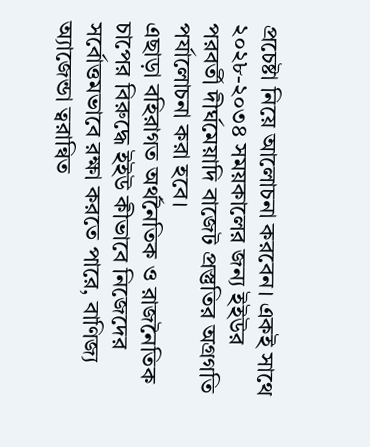প্রচেষ্টা নিয়ে আলোচনা করবেন। একই সাথে ২০২৮-২০৩৪ সময়কালের জন্য ইইউর পরবর্তী দীর্ঘমেয়াদি বাজেট প্রস্তুতির অগ্রগতি পর্যালোচনা করা হবে।
এছাড়া বহিরাগত অর্থনৈতিক ও রাজনৈতিক চাপের বিরুদ্ধে ইইউ কীভাবে নিজেদের সর্বোত্তমভাবে রক্ষা করতে পারে, বাণিজ্য অ্যাজেন্ডা ত্বরান্বিত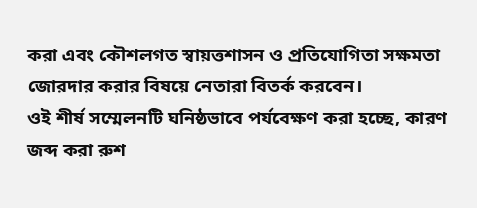করা এবং কৌশলগত স্বায়ত্তশাসন ও প্রতিযোগিতা সক্ষমতা জোরদার করার বিষয়ে নেতারা বিতর্ক করবেন।
ওই শীর্ষ সম্মেলনটি ঘনিষ্ঠভাবে পর্যবেক্ষণ করা হচ্ছে, কারণ জব্দ করা রুশ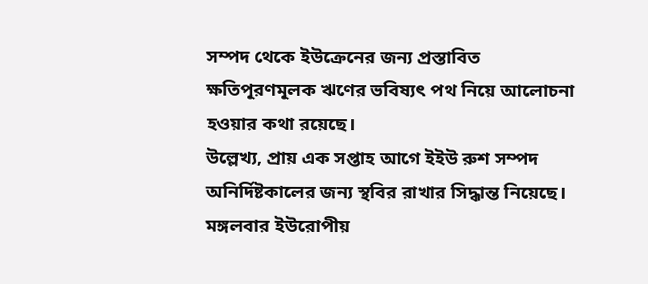সম্পদ থেকে ইউক্রেনের জন্য প্রস্তাবিত ক্ষতিপূরণমূলক ঋণের ভবিষ্যৎ পথ নিয়ে আলোচনা হওয়ার কথা রয়েছে।
উল্লেখ্য, প্রায় এক সপ্তাহ আগে ইইউ রুশ সম্পদ অনির্দিষ্টকালের জন্য স্থবির রাখার সিদ্ধান্ত নিয়েছে।
মঙ্গলবার ইউরোপীয়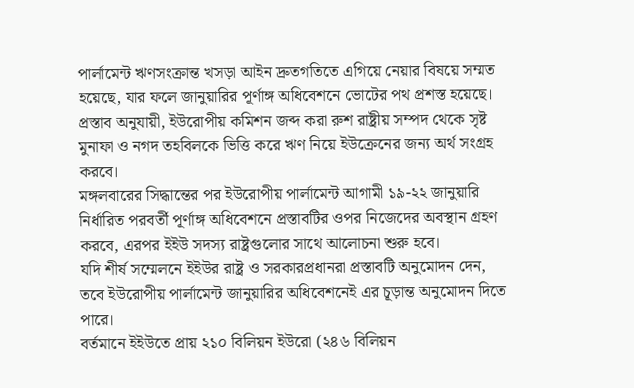পার্লামেন্ট ঋণসংক্রান্ত খসড়া আইন দ্রুতগতিতে এগিয়ে নেয়ার বিষয়ে সম্মত হয়েছে, যার ফলে জানুয়ারির পূর্ণাঙ্গ অধিবেশনে ভোটের পথ প্রশস্ত হয়েছে।
প্রস্তাব অনুযায়ী, ইউরোপীয় কমিশন জব্দ করা রুশ রাষ্ট্রীয় সম্পদ থেকে সৃষ্ট মুনাফা ও নগদ তহবিলকে ভিত্তি করে ঋণ নিয়ে ইউক্রেনের জন্য অর্থ সংগ্রহ করবে।
মঙ্গলবারের সিদ্ধান্তের পর ইউরোপীয় পার্লামেন্ট আগামী ১৯-২২ জানুয়ারি নির্ধারিত পরবর্তী পূর্ণাঙ্গ অধিবেশনে প্রস্তাবটির ওপর নিজেদের অবস্থান গ্রহণ করবে, এরপর ইইউ সদস্য রাষ্ট্রগুলোর সাথে আলোচনা শুরু হবে।
যদি শীর্ষ সম্মেলনে ইইউর রাষ্ট্র ও সরকারপ্রধানরা প্রস্তাবটি অনুমোদন দেন, তবে ইউরোপীয় পার্লামেন্ট জানুয়ারির অধিবেশনেই এর চূড়ান্ত অনুমোদন দিতে পারে।
বর্তমানে ইইউতে প্রায় ২১০ বিলিয়ন ইউরো (২৪৬ বিলিয়ন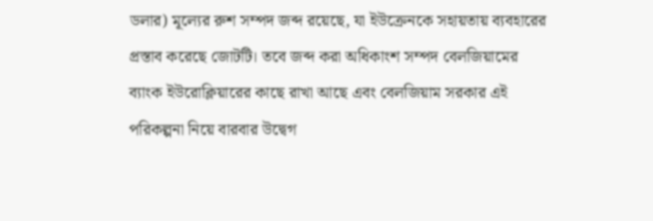ডলার) মূল্যের রুশ সম্পদ জব্দ রয়েছে, যা ইউক্রেনকে সহায়তায় ব্যবহারের প্রস্তাব করেছে জোটটি। তবে জব্দ করা অধিকাংশ সম্পদ বেলজিয়ামের ব্যাংক ইউরোক্লিয়ারের কাছে রাখা আছে এবং বেলজিয়াম সরকার এই পরিকল্পনা নিয়ে বারবার উদ্বেগ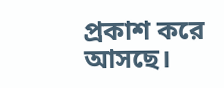প্রকাশ করে আসছে।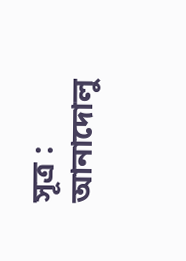সূত্র : আনাদোলু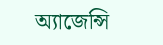অ্যাজেন্সি